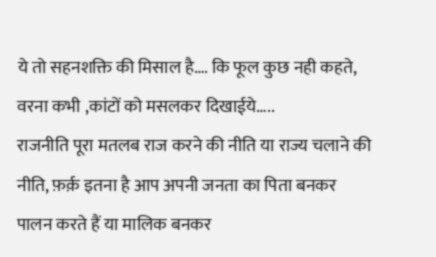ये तो सहनशक्ति की मिसाल है…. कि फूल कुछ नही कहते,
वरना कभी ,कांटों को मसलकर दिखाईये…..
राजनीति पूरा मतलब राज करने की नीति या राज्य चलाने की नीति, फ़र्क़ इतना है आप अपनी जनता का पिता बनकर पालन करते हैं या मालिक बनकर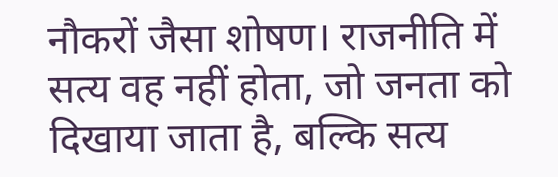नौकरों जैसा शोषण। राजनीति में सत्य वह नहीं होता, जो जनता को दिखाया जाता है, बल्कि सत्य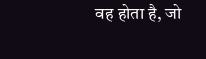वह होता है, जो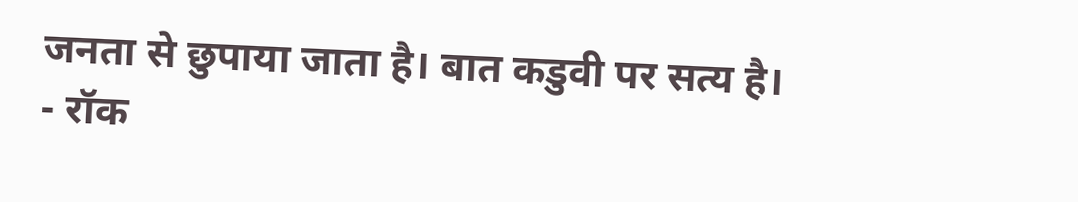जनता से छुपाया जाता है। बात कडुवी पर सत्य है।
- रॉक